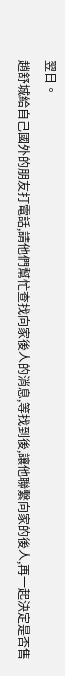翌日。
趙舒城給自己國外的朋友打電話,請他們幫忙查找向家後人的消息,等找到後,讓他聯繫向家的後人,再一起決定是否售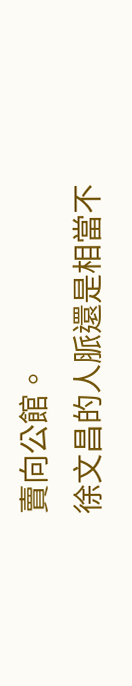賣向公館。
徐文昌的人脈還是相當不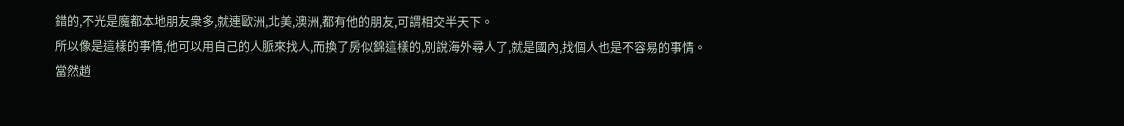錯的,不光是魔都本地朋友衆多,就連歐洲,北美,澳洲,都有他的朋友,可謂相交半天下。
所以像是這樣的事情,他可以用自己的人脈來找人,而換了房似錦這樣的,別說海外尋人了,就是國內,找個人也是不容易的事情。
當然趙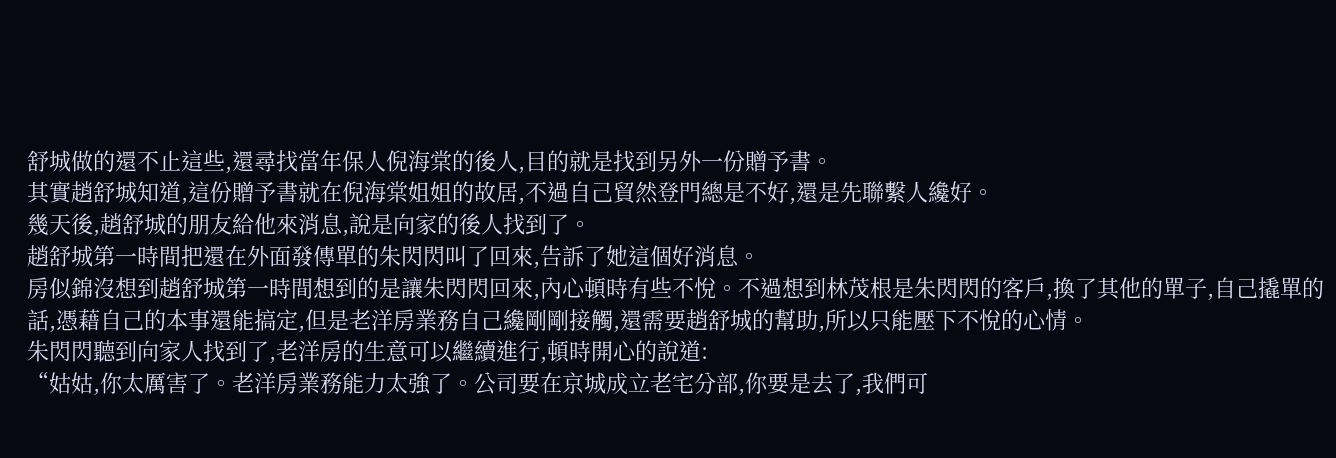舒城做的還不止這些,還尋找當年保人倪海棠的後人,目的就是找到另外一份贈予書。
其實趙舒城知道,這份贈予書就在倪海棠姐姐的故居,不過自己貿然登門總是不好,還是先聯繫人纔好。
幾天後,趙舒城的朋友給他來消息,說是向家的後人找到了。
趙舒城第一時間把還在外面發傳單的朱閃閃叫了回來,告訴了她這個好消息。
房似錦沒想到趙舒城第一時間想到的是讓朱閃閃回來,內心頓時有些不悅。不過想到林茂根是朱閃閃的客戶,換了其他的單子,自己撬單的話,憑藉自己的本事還能搞定,但是老洋房業務自己纔剛剛接觸,還需要趙舒城的幫助,所以只能壓下不悅的心情。
朱閃閃聽到向家人找到了,老洋房的生意可以繼續進行,頓時開心的說道:
“姑姑,你太厲害了。老洋房業務能力太強了。公司要在京城成立老宅分部,你要是去了,我們可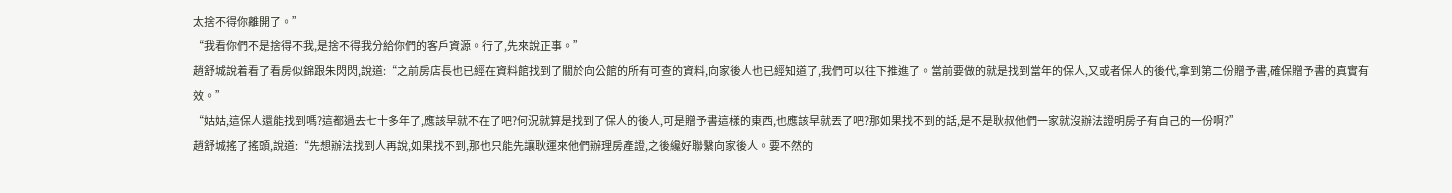太捨不得你離開了。”
“我看你們不是捨得不我,是捨不得我分給你們的客戶資源。行了,先來說正事。”
趙舒城說着看了看房似錦跟朱閃閃,說道:“之前房店長也已經在資料館找到了關於向公館的所有可查的資料,向家後人也已經知道了,我們可以往下推進了。當前要做的就是找到當年的保人,又或者保人的後代,拿到第二份贈予書,確保贈予書的真實有效。”
“姑姑,這保人還能找到嗎?這都過去七十多年了,應該早就不在了吧?何況就算是找到了保人的後人,可是贈予書這樣的東西,也應該早就丟了吧?那如果找不到的話,是不是耿叔他們一家就沒辦法證明房子有自己的一份啊?”
趙舒城搖了搖頭,說道:“先想辦法找到人再說,如果找不到,那也只能先讓耿運來他們辦理房產證,之後纔好聯繫向家後人。要不然的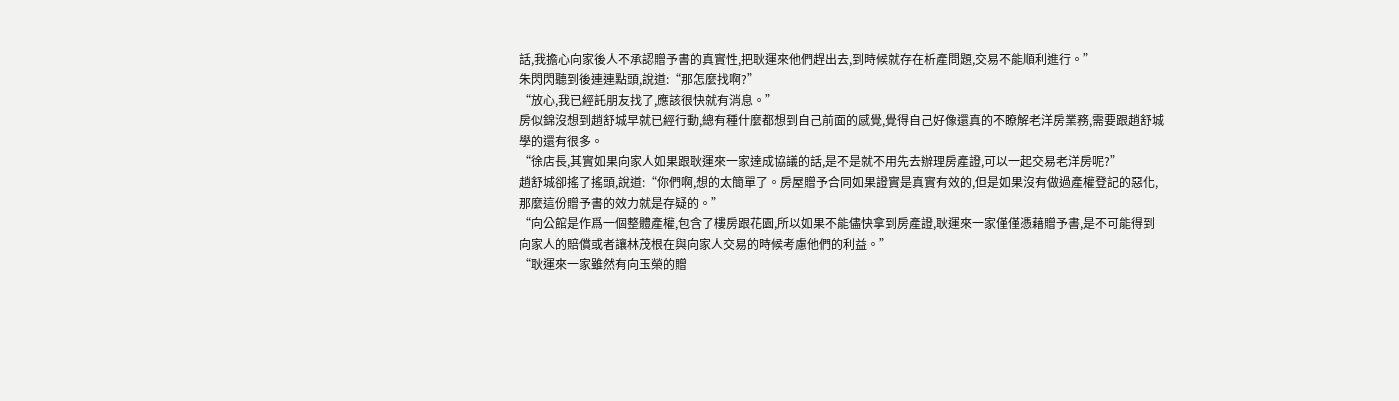話,我擔心向家後人不承認贈予書的真實性,把耿運來他們趕出去,到時候就存在析產問題,交易不能順利進行。”
朱閃閃聽到後連連點頭,說道:“那怎麼找啊?”
“放心,我已經託朋友找了,應該很快就有消息。”
房似錦沒想到趙舒城早就已經行動,總有種什麼都想到自己前面的感覺,覺得自己好像還真的不瞭解老洋房業務,需要跟趙舒城學的還有很多。
“徐店長,其實如果向家人如果跟耿運來一家達成協議的話,是不是就不用先去辦理房產證,可以一起交易老洋房呢?”
趙舒城卻搖了搖頭,說道:“你們啊,想的太簡單了。房屋贈予合同如果證實是真實有效的,但是如果沒有做過產權登記的惡化,那麼這份贈予書的效力就是存疑的。”
“向公館是作爲一個整體產權,包含了樓房跟花園,所以如果不能儘快拿到房產證,耿運來一家僅僅憑藉贈予書,是不可能得到向家人的賠償或者讓林茂根在與向家人交易的時候考慮他們的利益。”
“耿運來一家雖然有向玉榮的贈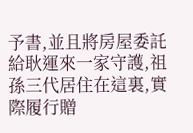予書,並且將房屋委託給耿運來一家守護,祖孫三代居住在這裏,實際履行贈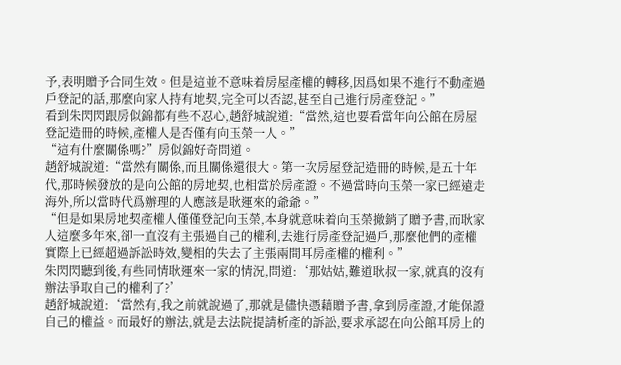予,表明贈予合同生效。但是這並不意味着房屋產權的轉移,因爲如果不進行不動產過戶登記的話,那麼向家人持有地契,完全可以否認,甚至自己進行房產登記。”
看到朱閃閃跟房似錦都有些不忍心,趙舒城說道:“當然,這也要看當年向公館在房屋登記造冊的時候,產權人是否僅有向玉榮一人。”
“這有什麼關係嗎?”房似錦好奇問道。
趙舒城說道:“當然有關係,而且關係還很大。第一次房屋登記造冊的時候,是五十年代,那時候發放的是向公館的房地契,也相當於房產證。不過當時向玉榮一家已經遠走海外,所以當時代爲辦理的人應該是耿運來的爺爺。”
“但是如果房地契產權人僅僅登記向玉榮,本身就意味着向玉榮撤銷了贈予書,而耿家人這麼多年來,卻一直沒有主張過自己的權利,去進行房產登記過戶,那麼他們的產權實際上已經超過訴訟時效,變相的失去了主張兩間耳房產權的權利。”
朱閃閃聽到後,有些同情耿運來一家的情況,問道:‘那姑姑,難道耿叔一家,就真的沒有辦法爭取自己的權利了?’
趙舒城說道:‘當然有,我之前就說過了,那就是儘快憑藉贈予書,拿到房產證,才能保證自己的權益。而最好的辦法,就是去法院提請析產的訴訟,要求承認在向公館耳房上的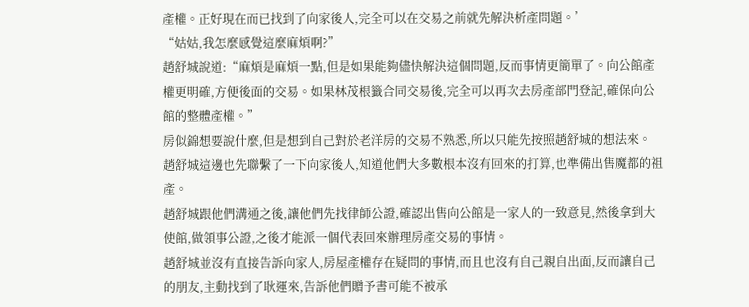產權。正好現在而已找到了向家後人,完全可以在交易之前就先解決析產問題。’
“姑姑,我怎麼感覺這麼麻煩啊?”
趙舒城說道:“麻煩是麻煩一點,但是如果能夠儘快解決這個問題,反而事情更簡單了。向公館產權更明確,方便後面的交易。如果林茂根籤合同交易後,完全可以再次去房產部門登記,確保向公館的整體產權。”
房似錦想要說什麼,但是想到自己對於老洋房的交易不熟悉,所以只能先按照趙舒城的想法來。
趙舒城這邊也先聯繫了一下向家後人,知道他們大多數根本沒有回來的打算,也準備出售魔都的祖產。
趙舒城跟他們溝通之後,讓他們先找律師公證,確認出售向公館是一家人的一致意見,然後拿到大使館,做領事公證,之後才能派一個代表回來辦理房產交易的事情。
趙舒城並沒有直接告訴向家人,房屋產權存在疑問的事情,而且也沒有自己親自出面,反而讓自己的朋友,主動找到了耿運來,告訴他們贈予書可能不被承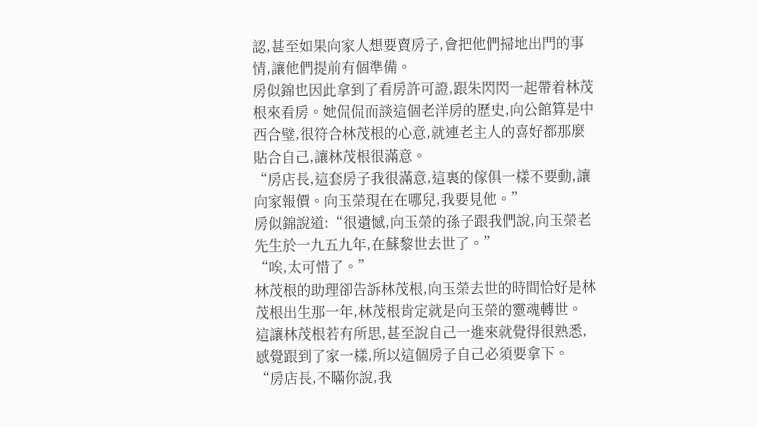認,甚至如果向家人想要賣房子,會把他們掃地出門的事情,讓他們提前有個準備。
房似錦也因此拿到了看房許可證,跟朱閃閃一起帶着林茂根來看房。她侃侃而談這個老洋房的歷史,向公館算是中西合璧,很符合林茂根的心意,就連老主人的喜好都那麼貼合自己,讓林茂根很滿意。
“房店長,這套房子我很滿意,這裏的傢俱一樣不要動,讓向家報價。向玉榮現在在哪兒,我要見他。”
房似錦說道:“很遺憾,向玉榮的孫子跟我們說,向玉榮老先生於一九五九年,在蘇黎世去世了。”
“唉,太可惜了。”
林茂根的助理卻告訴林茂根,向玉榮去世的時間恰好是林茂根出生那一年,林茂根肯定就是向玉榮的靈魂轉世。
這讓林茂根若有所思,甚至說自己一進來就覺得很熟悉,感覺跟到了家一樣,所以這個房子自己必須要拿下。
“房店長,不瞞你說,我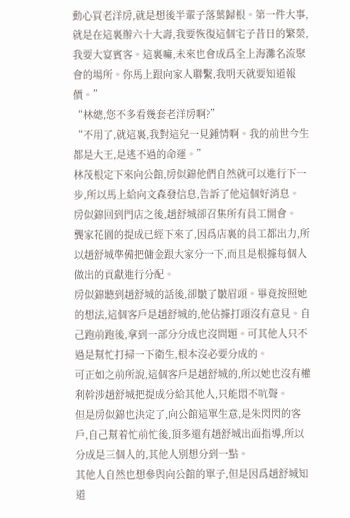動心買老洋房,就是想後半輩子落葉歸根。第一件大事,就是在這裏辦六十大壽,我要恢復這個宅子昔日的繁榮,我要大宴賓客。這裏嘛,未來也會成爲全上海灘名流聚會的場所。你馬上跟向家人聯繫,我明天就要知道報價。”
“林總,您不多看幾套老洋房啊?”
“不用了,就這裏,我對這兒一見鍾情啊。我的前世今生都是大王,是逃不過的命運。”
林茂根定下來向公館,房似錦他們自然就可以進行下一步,所以馬上給向文森發信息,告訴了他這個好消息。
房似錦回到門店之後,趙舒城卻召集所有員工開會。
龔家花園的提成已經下來了,因爲店裏的員工都出力,所以趙舒城準備把傭金跟大家分一下,而且是根據每個人做出的貢獻進行分配。
房似錦聽到趙舒城的話後,卻皺了皺眉頭。畢竟按照她的想法,這個客戶是趙舒城的,他佔據打頭沒有意見。自己跑前跑後,拿到一部分分成也沒問題。可其他人只不過是幫忙打掃一下衛生,根本沒必要分成的。
可正如之前所說,這個客戶是趙舒城的,所以她也沒有權利幹涉趙舒城把提成分給其他人,只能悶不吭聲。
但是房似錦也決定了,向公館這單生意,是朱閃閃的客戶,自己幫着忙前忙後,頂多還有趙舒城出面指導,所以分成是三個人的,其他人別想分到一點。
其他人自然也想參與向公館的單子,但是因爲趙舒城知道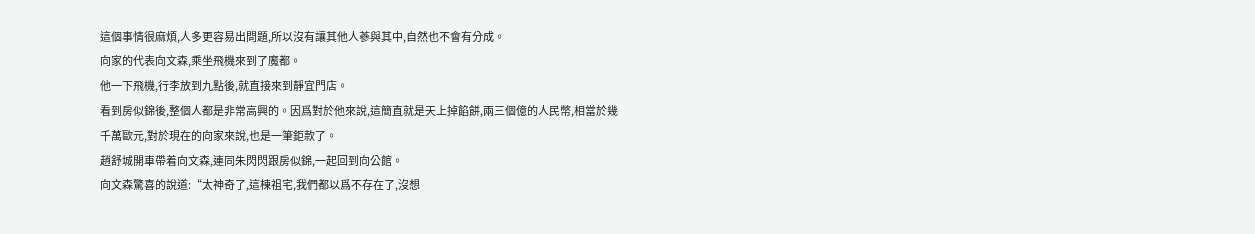這個事情很麻煩,人多更容易出問題,所以沒有讓其他人蔘與其中,自然也不會有分成。
向家的代表向文森,乘坐飛機來到了魔都。
他一下飛機,行李放到九點後,就直接來到靜宜門店。
看到房似錦後,整個人都是非常高興的。因爲對於他來說,這簡直就是天上掉餡餅,兩三個億的人民幣,相當於幾千萬歐元,對於現在的向家來說,也是一筆鉅款了。
趙舒城開車帶着向文森,連同朱閃閃跟房似錦,一起回到向公館。
向文森驚喜的說道:“太神奇了,這棟祖宅,我們都以爲不存在了,沒想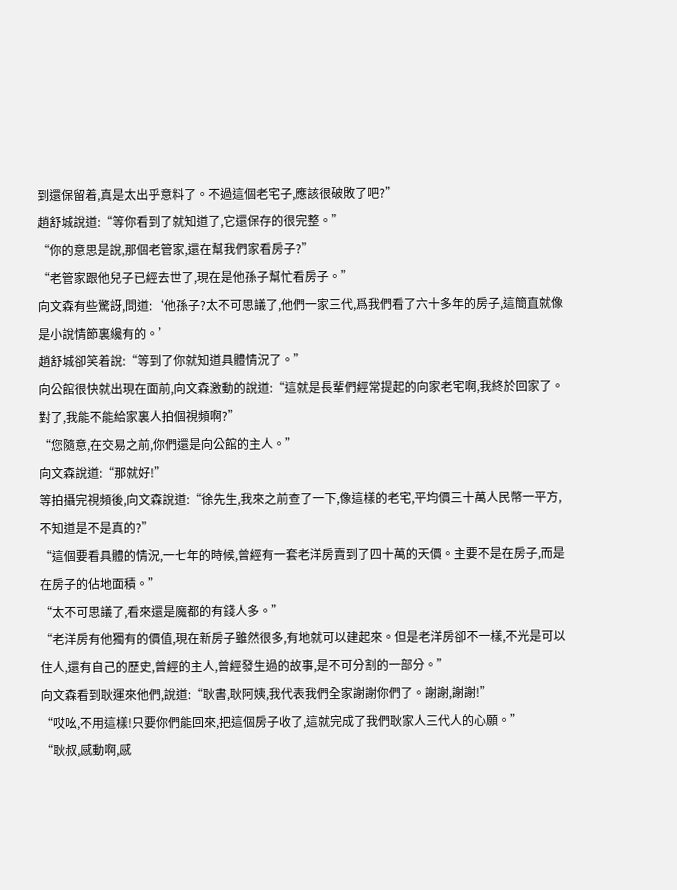到還保留着,真是太出乎意料了。不過這個老宅子,應該很破敗了吧?”
趙舒城說道:“等你看到了就知道了,它還保存的很完整。”
“你的意思是說,那個老管家,還在幫我們家看房子?”
“老管家跟他兒子已經去世了,現在是他孫子幫忙看房子。”
向文森有些驚訝,問道:‘他孫子?太不可思議了,他們一家三代,爲我們看了六十多年的房子,這簡直就像是小說情節裏纔有的。’
趙舒城卻笑着說:“等到了你就知道具體情況了。”
向公館很快就出現在面前,向文森激動的說道:“這就是長輩們經常提起的向家老宅啊,我終於回家了。對了,我能不能給家裏人拍個視頻啊?”
“您隨意,在交易之前,你們還是向公館的主人。”
向文森說道:“那就好!”
等拍攝完視頻後,向文森說道:“徐先生,我來之前查了一下,像這樣的老宅,平均價三十萬人民幣一平方,不知道是不是真的?”
“這個要看具體的情況,一七年的時候,曾經有一套老洋房賣到了四十萬的天價。主要不是在房子,而是在房子的佔地面積。”
“太不可思議了,看來還是魔都的有錢人多。”
“老洋房有他獨有的價值,現在新房子雖然很多,有地就可以建起來。但是老洋房卻不一樣,不光是可以住人,還有自己的歷史,曾經的主人,曾經發生過的故事,是不可分割的一部分。”
向文森看到耿運來他們,說道:“耿書,耿阿姨,我代表我們全家謝謝你們了。謝謝,謝謝!”
“哎吆,不用這樣!只要你們能回來,把這個房子收了,這就完成了我們耿家人三代人的心願。”
“耿叔,感動啊,感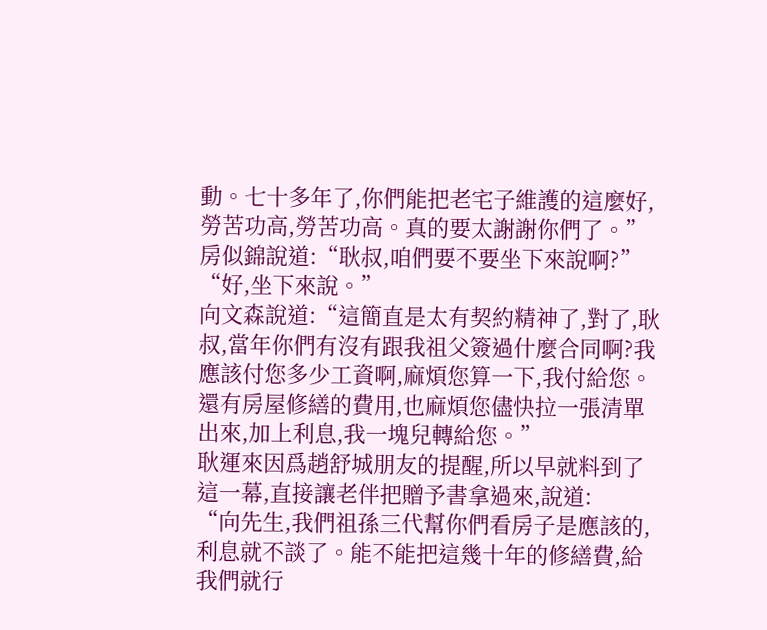動。七十多年了,你們能把老宅子維護的這麼好,勞苦功高,勞苦功高。真的要太謝謝你們了。”
房似錦說道:“耿叔,咱們要不要坐下來說啊?”
“好,坐下來說。”
向文森說道:“這簡直是太有契約精神了,對了,耿叔,當年你們有沒有跟我祖父簽過什麼合同啊?我應該付您多少工資啊,麻煩您算一下,我付給您。還有房屋修繕的費用,也麻煩您儘快拉一張清單出來,加上利息,我一塊兒轉給您。”
耿運來因爲趙舒城朋友的提醒,所以早就料到了這一幕,直接讓老伴把贈予書拿過來,說道:
“向先生,我們祖孫三代幫你們看房子是應該的,利息就不談了。能不能把這幾十年的修繕費,給我們就行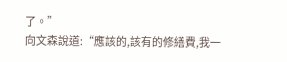了。”
向文森說道:“應該的,該有的修繕費,我一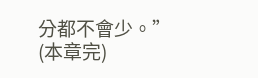分都不會少。”
(本章完)